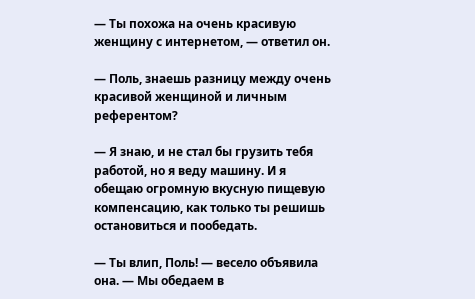— Ты похожа на очень красивую женщину с интернетом, — ответил он.

— Поль, знаешь разницу между очень красивой женщиной и личным референтом?

— Я знаю, и не стал бы грузить тебя работой, но я веду машину. И я обещаю огромную вкусную пищевую компенсацию, как только ты решишь остановиться и пообедать.

— Ты влип, Поль! — весело объявила она. — Мы обедаем в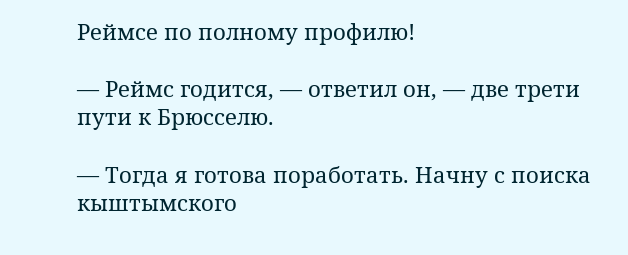Реймсе по полному профилю!

— Реймс годится, — ответил он, — две трети пути к Брюсселю.

— Тогда я готова поработать. Начну с поиска кыштымского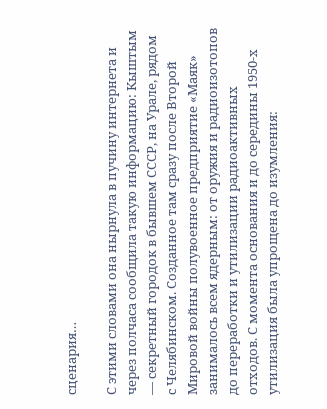сценария…

С этими словами она нырнула в пучину интернета и через полчаса сообщила такую информацию: Кыштым — секретный городок в бывшем СССР, на Урале, рядом с Челябинском. Созданное там сразу после Второй Мировой войны полувоенное предприятие «Маяк» занималось всем ядерным: от оружия и радиоизотопов до переработки и утилизации радиоактивных отходов. С момента основания и до середины 1950-х утилизация была упрощена до изумления: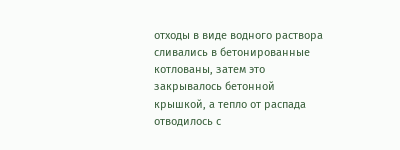отходы в виде водного раствора сливались в бетонированные котлованы, затем это закрывалось бетонной крышкой, а тепло от распада отводилось с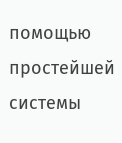помощью простейшей системы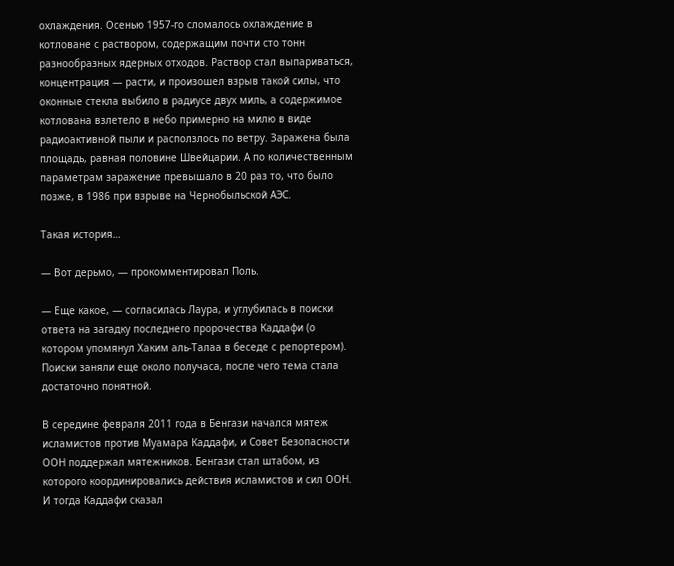охлаждения. Осенью 1957-го сломалось охлаждение в котловане с раствором, содержащим почти сто тонн разнообразных ядерных отходов. Раствор стал выпариваться, концентрация — расти, и произошел взрыв такой силы, что оконные стекла выбило в радиусе двух миль, а содержимое котлована взлетело в небо примерно на милю в виде радиоактивной пыли и расползлось по ветру. Заражена была площадь, равная половине Швейцарии. А по количественным параметрам заражение превышало в 20 раз то, что было позже, в 1986 при взрыве на Чернобыльской АЭС.

Такая история…

— Вот дерьмо, — прокомментировал Поль.

— Еще какое, — согласилась Лаура, и углубилась в поиски ответа на загадку последнего пророчества Каддафи (о котором упомянул Хаким аль-Талаа в беседе с репортером). Поиски заняли еще около получаса, после чего тема стала достаточно понятной.

В середине февраля 2011 года в Бенгази начался мятеж исламистов против Муамара Каддафи, и Совет Безопасности ООН поддержал мятежников. Бенгази стал штабом, из которого координировались действия исламистов и сил ООН. И тогда Каддафи сказал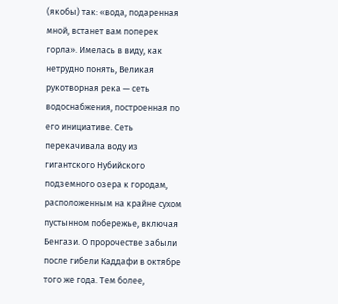(якобы) так: «вода, подаренная мной, встанет вам поперек горла». Имелась в виду, как нетрудно понять, Великая рукотворная река — сеть водоснабжения, построенная по его инициативе. Сеть перекачивала воду из гигантского Нубийского подземного озера к городам, расположенным на крайне сухом пустынном побережье, включая Бенгази. О пророчестве забыли после гибели Каддафи в октябре того же года. Тем более,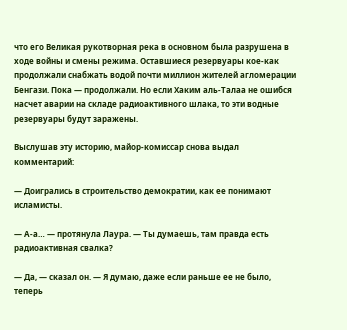что его Великая рукотворная река в основном была разрушена в ходе войны и смены режима. Оставшиеся резервуары кое-как продолжали снабжать водой почти миллион жителей агломерации Бенгази. Пока — продолжали. Но если Хаким аль-Талаа не ошибся насчет аварии на складе радиоактивного шлака, то эти водные резервуары будут заражены.

Выслушав эту историю, майор-комиссар снова выдал комментарий:

— Доигрались в строительство демократии, как ее понимают исламисты.

— А-а… — протянула Лаура. — Ты думаешь, там правда есть радиоактивная свалка?

— Да, — сказал он. — Я думаю, даже если раньше ее не было, теперь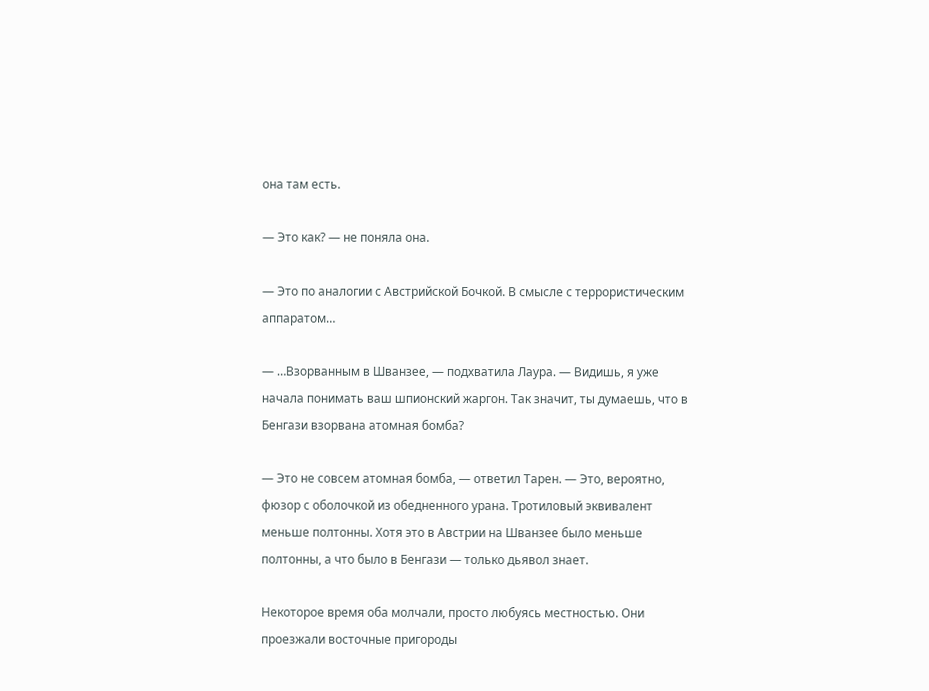она там есть.

— Это как? — не поняла она.

— Это по аналогии с Австрийской Бочкой. В смысле с террористическим аппаратом…

— …Взорванным в Шванзее, — подхватила Лаура. — Видишь, я уже начала понимать ваш шпионский жаргон. Так значит, ты думаешь, что в Бенгази взорвана атомная бомба?

— Это не совсем атомная бомба, — ответил Тарен. — Это, вероятно, фюзор с оболочкой из обедненного урана. Тротиловый эквивалент меньше полтонны. Хотя это в Австрии на Шванзее было меньше полтонны, а что было в Бенгази — только дьявол знает.

Некоторое время оба молчали, просто любуясь местностью. Они проезжали восточные пригороды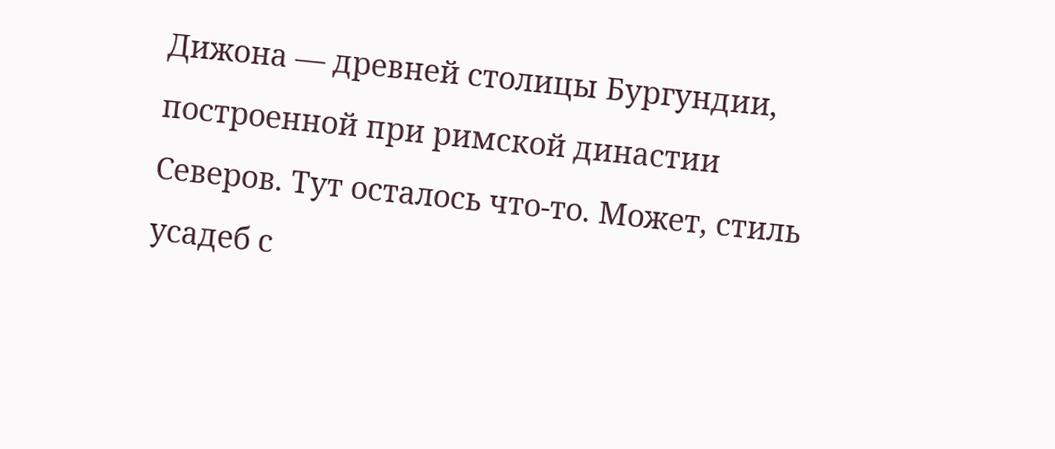Дижона — древней столицы Бургундии, построенной при римской династии Северов. Тут осталось что-то. Может, стиль усадеб с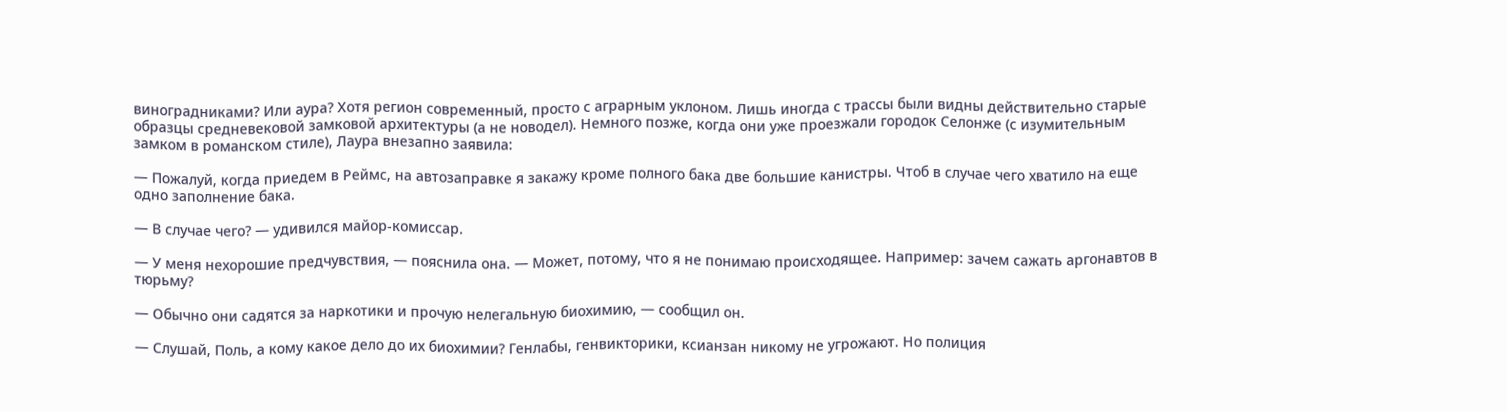виноградниками? Или аура? Хотя регион современный, просто с аграрным уклоном. Лишь иногда с трассы были видны действительно старые образцы средневековой замковой архитектуры (а не новодел). Немного позже, когда они уже проезжали городок Селонже (с изумительным замком в романском стиле), Лаура внезапно заявила:

— Пожалуй, когда приедем в Реймс, на автозаправке я закажу кроме полного бака две большие канистры. Чтоб в случае чего хватило на еще одно заполнение бака.

— В случае чего? — удивился майор-комиссар.

— У меня нехорошие предчувствия, — пояснила она. — Может, потому, что я не понимаю происходящее. Например: зачем сажать аргонавтов в тюрьму?

— Обычно они садятся за наркотики и прочую нелегальную биохимию, — сообщил он.

— Слушай, Поль, а кому какое дело до их биохимии? Генлабы, генвикторики, ксианзан никому не угрожают. Но полиция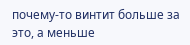почему-то винтит больше за это, а меньше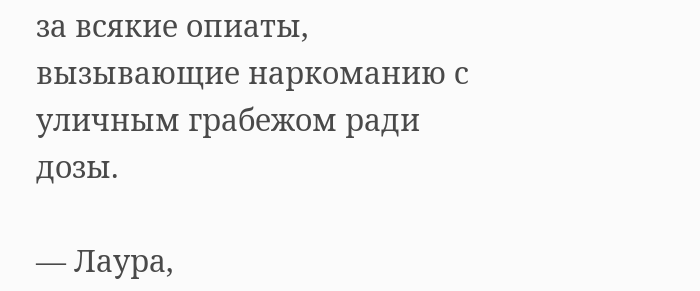за всякие опиаты, вызывающие наркоманию с уличным грабежом ради дозы.

— Лаура,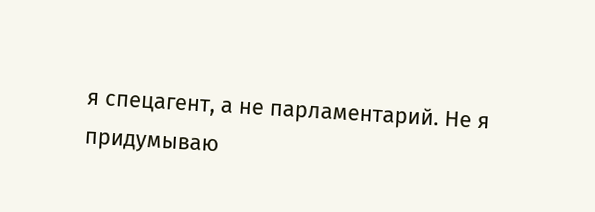я спецагент, а не парламентарий. Не я придумываю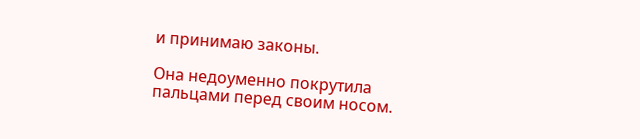и принимаю законы.

Она недоуменно покрутила пальцами перед своим носом.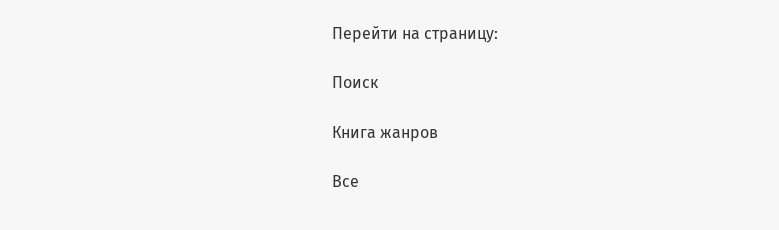Перейти на страницу:

Поиск

Книга жанров

Все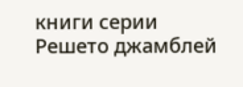книги серии Решето джамблей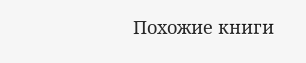Похожие книги